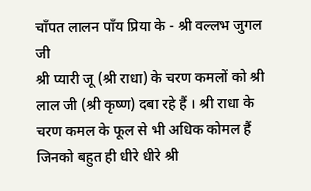चाँपत लालन पाँय प्रिया के - श्री वल्लभ जुगल जी
श्री प्यारी जू (श्री राधा) के चरण कमलों को श्री लाल जी (श्री कृष्ण) दबा रहे हैं । श्री राधा के चरण कमल के फूल से भी अधिक कोमल हैं जिनको बहुत ही धीरे धीरे श्री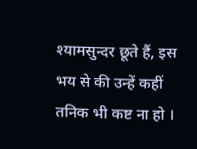श्यामसुन्दर छूते हैं, इस भय से की उन्हें कहीं तनिक भी कष्ट ना हो ।